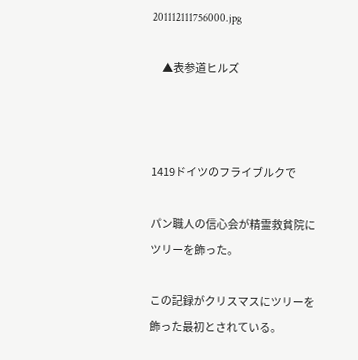201112111756000.jpg

     ▲表参道ヒルズ



1419ドイツのフライブルクで

パン職人の信心会が精霊救貧院にツリーを飾った。

この記録がクリスマスにツリーを飾った最初とされている。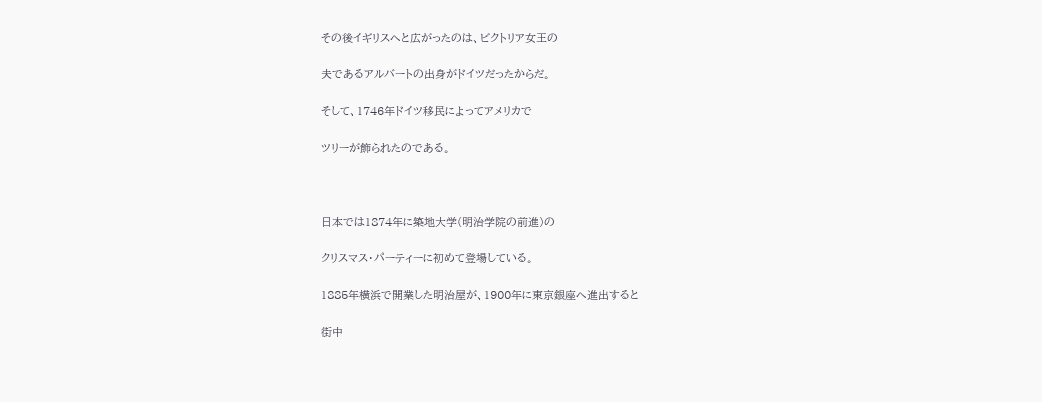その後イギリスへと広がったのは、ビクトリア女王の

夫であるアルバートの出身がドイツだったからだ。

そして、1746年ドイツ移民によってアメリカで

ツリーが飾られたのである。



日本では1874年に築地大学(明治学院の前進)の

クリスマス・パーティーに初めて登場している。

1885年横浜で開業した明治屋が、1900年に東京銀座へ進出すると

街中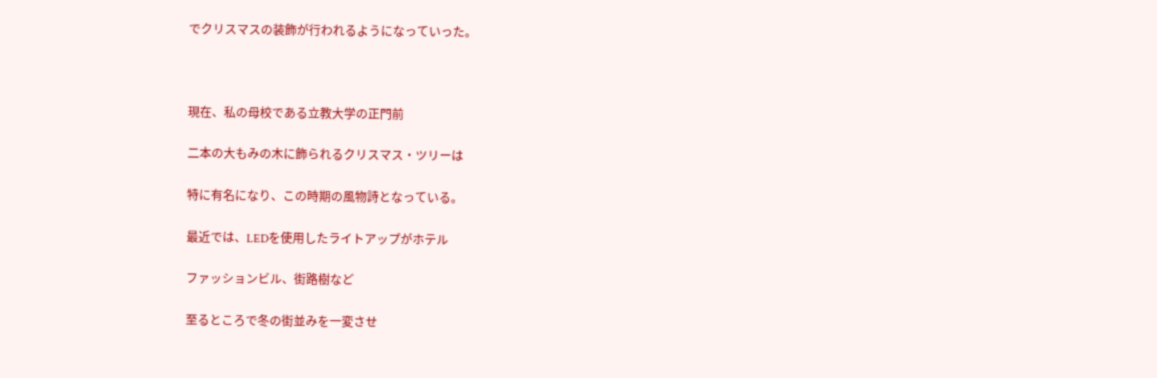でクリスマスの装飾が行われるようになっていった。



現在、私の母校である立教大学の正門前

二本の大もみの木に飾られるクリスマス・ツリーは

特に有名になり、この時期の風物詩となっている。

最近では、LEDを使用したライトアップがホテル

ファッションビル、街路樹など

至るところで冬の街並みを一変させ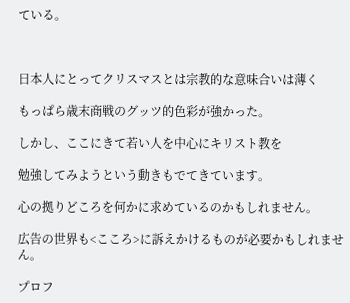ている。



日本人にとってクリスマスとは宗教的な意味合いは薄く

もっぱら歳末商戦のグッツ的色彩が強かった。

しかし、ここにきて若い人を中心にキリスト教を

勉強してみようという動きもでてきています。

心の拠りどころを何かに求めているのかもしれません。

広告の世界も<こころ>に訴えかけるものが必要かもしれません。

プロフ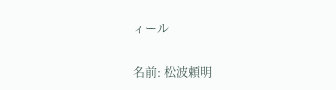ィール

名前: 松波頼明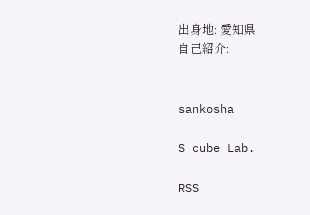出身地: 愛知県
自己紹介:


sankosha

S cube Lab.

RSS